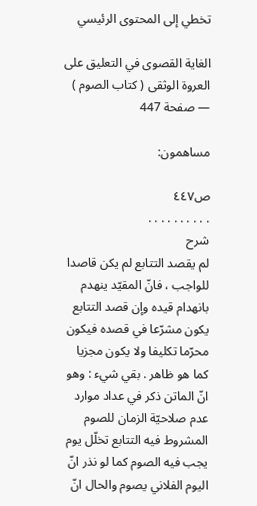تخطي إلى المحتوى الرئيسي

الغاية القصوى في التعليق على العروة الوثقى ( كتاب الصوم ) — صفحة 447

مساهمون:

ص٤٤٧
. . . . . . . . . .
شرح
لم يقصد التتابع لم يكن قاصدا للواجب ، فانّ المقيّد ينهدم بانهدام قيده وإن قصد التتابع يكون مشرّعا في قصده فيكون محرّما تكليفا ولا يكون مجزيا كما هو ظاهر . بقي شيء : وهو انّ الماتن ذكر في عداد موارد عدم صلاحيّة الزمان للصوم المشروط فيه التتابع تخلّل يوم يجب فيه الصوم كما لو نذر انّ اليوم الفلاني يصوم والحال انّ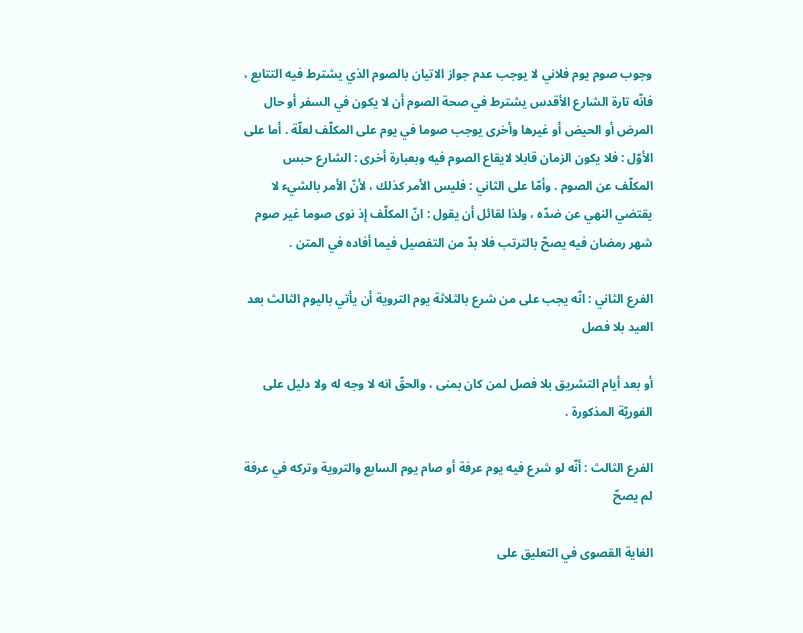وجوب صوم يوم فلاني لا يوجب عدم جواز الاتيان بالصوم الذي يشترط فيه التتابع ، فانّه تارة الشارع الأقدس يشترط في صحة الصوم أن لا يكون في السفر أو حال المرض أو الحيض أو غيرها وأخرى يوجب صوما في يوم على المكلّف لعلّة . أما على الأوّل : فلا يكون الزمان قابلا لايقاع الصوم فيه وبعبارة أخرى : الشارع حبس المكلّف عن الصوم . وأمّا على الثاني : فليس الأمر كذلك ، لأنّ الأمر بالشيء لا يقتضي النهي عن ضدّه ، ولذا لقائل أن يقول : انّ المكلّف إذ نوى صوما غير صوم شهر رمضان فيه يصحّ بالترتب فلا بدّ من التفصيل فيما أفاده في المتن .

الفرع الثاني : انّه يجب على من شرع بالثلاثة يوم التروية أن يأتي باليوم الثالث بعد العيد بلا فصل

أو بعد أيام التشريق بلا فصل لمن كان بمنى ، والحقّ انه لا وجه له ولا دليل على الفوريّة المذكورة .

الفرع الثالث : أنّه لو شرع فيه يوم عرفة أو صام يوم السابع والتروية وتركه في عرفة لم يصحّ

الغاية القصوى في التعليق على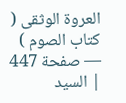العروة الوثقى ( كتاب الصوم ) — صفحة 447 | السيد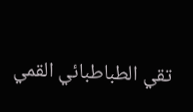تقي الطباطبائي القمي